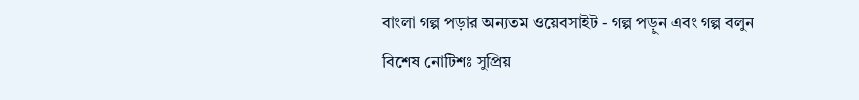বাংলা গল্প পড়ার অন্যতম ওয়েবসাইট - গল্প পড়ুন এবং গল্প বলুন
বিশেষ নোটিশঃ সুপ্রিয়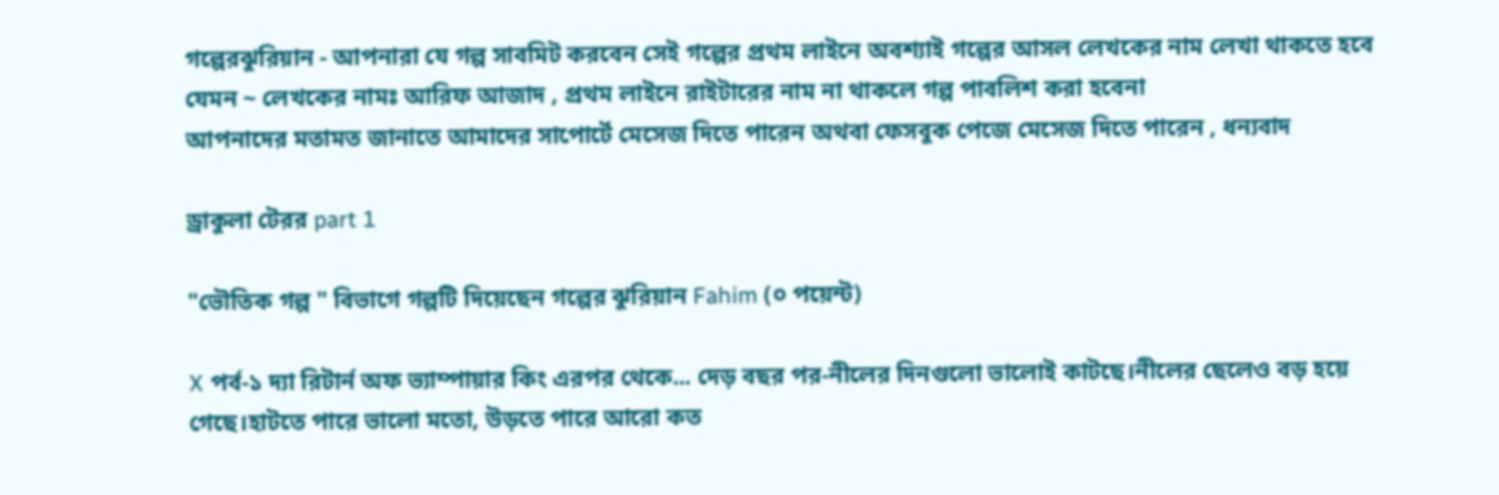গল্পেরঝুরিয়ান - আপনারা যে গল্প সাবমিট করবেন সেই গল্পের প্রথম লাইনে অবশ্যাই গল্পের আসল লেখকের নাম লেখা থাকতে হবে যেমন ~ লেখকের নামঃ আরিফ আজাদ , প্রথম লাইনে রাইটারের নাম না থাকলে গল্প পাবলিশ করা হবেনা
আপনাদের মতামত জানাতে আমাদের সাপোর্টে মেসেজ দিতে পারেন অথবা ফেসবুক পেজে মেসেজ দিতে পারেন , ধন্যবাদ

ড্রাকুলা টেরর part 1

"ভৌতিক গল্প " বিভাগে গল্পটি দিয়েছেন গল্পের ঝুরিয়ান Fahim (০ পয়েন্ট)

X পর্ব-১ দ্যা রিটার্ন অফ ভ্যাম্পায়ার কিং এরপর থেকে... দেড় বছর পর-নীলের দিনগুলো ভালোই কাটছে।নীলের ছেলেও বড় হয়ে গেছে।হাটতে পারে ভালো মতো, উড়তে পারে আরো কত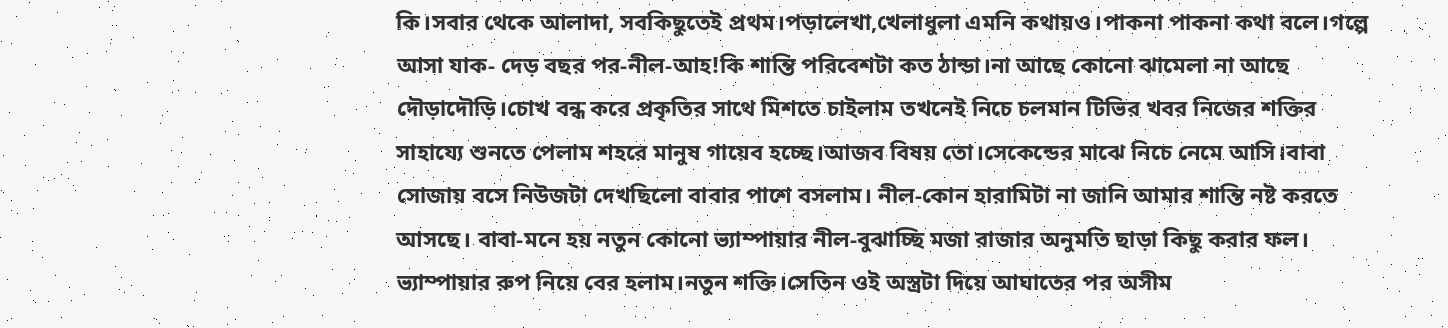কি।সবার থেকে আলাদা, সবকিছুতেই প্রথম।পড়ালেখা,খেলাধুলা এমনি কথায়ও।পাকনা পাকনা কথা বলে।গল্পে আসা যাক- দেড় বছর পর-নীল-আহ!কি শান্তি পরিবেশটা কত ঠান্ডা।না আছে কোনো ঝামেলা না আছে দৌড়াদৌড়ি।চোখ বন্ধ করে প্রকৃতির সাথে মিশতে চাইলাম তখনেই নিচে চলমান টিভির খবর নিজের শক্তির সাহায্যে শুনতে পেলাম শহরে মানুষ গায়েব হচ্ছে।আজব বিষয় তো।সেকেন্ডের মাঝে নিচে নেমে আসি।বাবা সোজায় বসে নিউজটা দেখছিলো বাবার পাশে বসলাম। নীল-কোন হারামিটা না জানি আমার শান্তি নষ্ট করতে আসছে। বাবা-মনে হয় নতুন কোনো ভ্যাম্পায়ার নীল-বুঝাচ্ছি মজা রাজার অনুমতি ছাড়া কিছু করার ফল। ভ্যাম্পায়ার রুপ নিয়ে বের হলাম।নতুন শক্তি।সেতিন ওই অস্ত্রটা দিয়ে আঘাতের পর অসীম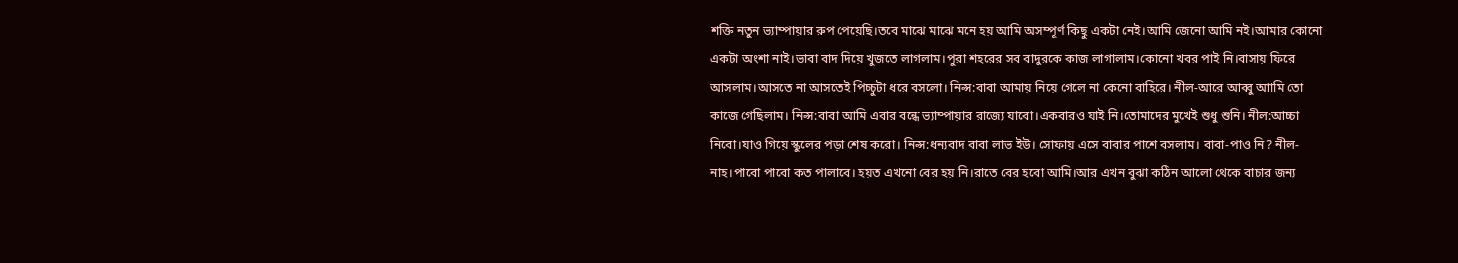শক্তি নতুন ভ্যাম্পায়ার রুপ পেয়েছি।তবে মাঝে মাঝে মনে হয় আমি অসম্পূর্ণ কিছু একটা নেই।আমি জেনো আমি নই।আমার কোনো একটা অংশা নাই।ভাবা বাদ দিয়ে খুজতে লাগলাম।পুরা শহরের সব বাদুরকে কাজ লাগালাম।কোনো খবর পাই নি।বাসায় ফিরে আসলাম।আসতে না আসতেই পিচ্চুটা ধরে বসলো। নিল্স:বাবা আমায় নিয়ে গেলে না কেনো বাহিরে। নীল-আরে আব্বু আামি তো কাজে গেছিলাম। নিল্স:বাবা আমি এবার বন্ধে ভ্যাম্পায়ার রাজ্যে যাবো।একবারও যাই নি।তোমাদের মুখেই শুধু শুনি। নীল:আচ্চা নিবো।যাও গিয়ে স্কুলের পড়া শেষ করো। নিল্স:ধন্যবাদ বাবা লাভ ইউ। সোফায় এসে বাবার পাশে বসলাম। বাবা-পাও নি? নীল-নাহ।পাবো পাবো কত পালাবে। হয়ত এখনো বের হয় নি।রাতে বের হবো আমি।আর এখন বুঝা কঠিন আলো থেকে বাচার জন্য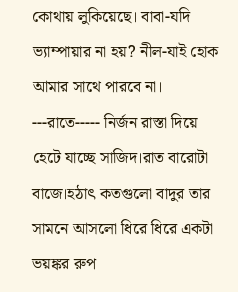কোথায় লুকিয়েছে। বাবা-যদি ভ্যাম্পায়ার না হয়? নীল-যাই হোক আমার সাথে পারবে না। ---রাতে----- নির্জন রাস্তা দিয়ে হেটে যাচ্ছে সাজিদ।রাত বারোটা বাজে।হঠাৎ কতগুলো বাদুর তার সামনে আসলো ধিরে ধিরে একটা ভয়ঙ্কর রুপ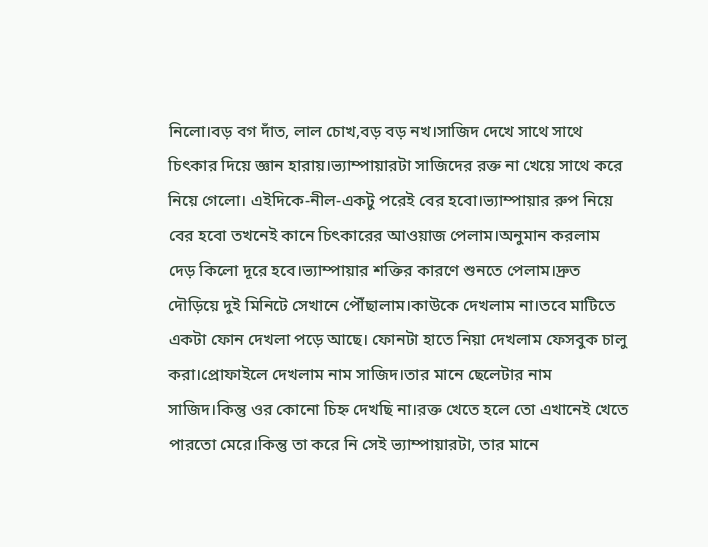নিলো।বড় বগ দাঁত, লাল চোখ,বড় বড় নখ।সাজিদ দেখে সাথে সাথে চিৎকার দিয়ে জ্ঞান হারায়।ভ্যাম্পায়ারটা সাজিদের রক্ত না খেয়ে সাথে করে নিয়ে গেলো। এইদিকে-নীল-একটু পরেই বের হবো।ভ্যাম্পায়ার রুপ নিয়ে বের হবো তখনেই কানে চিৎকারের আওয়াজ পেলাম।অনুমান করলাম দেড় কিলো দূরে হবে।ভ্যাম্পায়ার শক্তির কারণে শুনতে পেলাম।দ্রুত দৌড়িয়ে দুই মিনিটে সেখানে পৌঁছালাম।কাউকে দেখলাম না।তবে মাটিতে একটা ফোন দেখলা পড়ে আছে। ফোনটা হাতে নিয়া দেখলাম ফেসবুক চালু করা।প্রোফাইলে দেখলাম নাম সাজিদ।তার মানে ছেলেটার নাম সাজিদ।কিন্তু ওর কোনো চিহ্ন দেখছি না।রক্ত খেতে হলে তো এখানেই খেতে পারতো মেরে।কিন্তু তা করে নি সেই ভ্যাম্পায়ারটা, তার মানে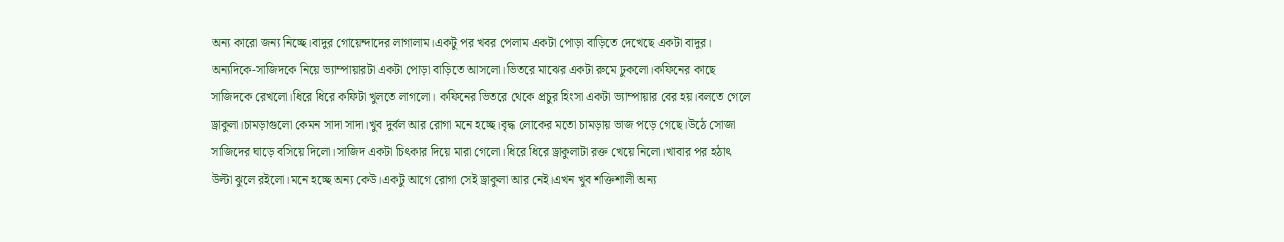অন্য কারো জন্য নিচ্ছে।বাদুর গোয়েন্দাদের লাগালাম।একটু পর খবর পেলাম একটা পোড়া বাড়িতে দেখেছে একটা বাদুর। অন্যদিকে-সাজিদকে নিয়ে ভ্যাম্পায়ারটা একটা পোড়া বাড়িতে আসলো।ভিতরে মাঝের একটা রুমে ঢুকলো।কফিনের কাছে সাজিদকে রেখলো।ধিরে ধিরে কফিটা খুলতে লাগলো। কফিনের ভিতরে থেকে প্রচুর হিংসা একটা ভ্যাম্পায়ার বের হয়।বলতে গেলে ড্রাকুলা।চামড়াগুলো কেমন সাদা সাদা।খুব দুর্বল আর রোগা মনে হচ্ছে।বৃদ্ধ লোকের মতো চামড়ায় ভাজ পড়ে গেছে।উঠে সোজা সাজিদের ঘাড়ে বসিয়ে দিলো।সাজিদ একটা চিৎকার দিয়ে মারা গেলো।ধিরে ধিরে ড্রাকুলাটা রক্ত খেয়ে নিলো।খাবার পর হঠাৎ উল্টা ঝুলে রইলো।মনে হচ্ছে অন্য কেউ।একটু আগে রোগা সেই ড্রাকুলা আর নেই।এখন খুব শক্তিশালী অন্য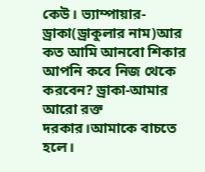কেউ। ভ্যাম্পায়ার-ড্রাকা(ড্রাকুলার নাম)আর কত আমি আনবো শিকার আপনি কবে নিজ থেকে করবেন? ড্রাকা-আমার আরো রক্ত দরকার।আমাকে বাচতে হলে।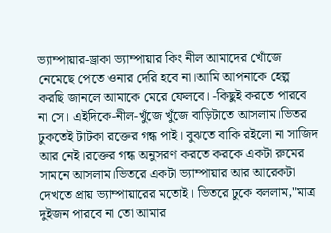ভ্যাম্পায়ার-ড্রাকা ভ্যাম্পায়ার কিং নীল আমাদের খোঁজে নেমেছে পেতে ওনার দেরি হবে না।আমি আপনাকে হেল্প করছি জানলে আমাকে মেরে ফেলবে। -কিছুই করতে পারবে না সে। এইদিকে-নীল-খুঁজে খুঁজে বাড়িটাতে আসলাম।ভিতর ঢুকতেই টাটকা রক্তের গন্ধ পাই। বুঝতে বাকি রইলো না সাজিদ আর নেই।রক্তের গন্ধ অনুসরণ করতে করকে একটা রুমের সামনে আসলাম।ভিতরে একটা ভ্যাম্পায়ার আর আরেকটা দেখতে প্রায় ভ্যাম্পায়ারের মতোই। ভিতরে ঢুকে বললাম,"মাত্র দুইজন পারবে না তো আমার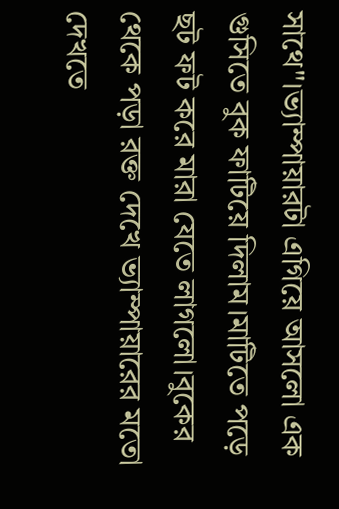সাথে"।ভ্যাম্পায়ারটা এগিয়ে আসলো এক গুসিতে বুক ফাটিয়ে দিলাম।মাটিতে পড়ে ছট ফট করে মারা যেতে লাগলো।বুকের থেকে পড়া রক্ত দেখে ভ্যাম্পায়ারের মতো দেখতে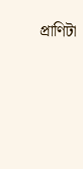প্রাণিটা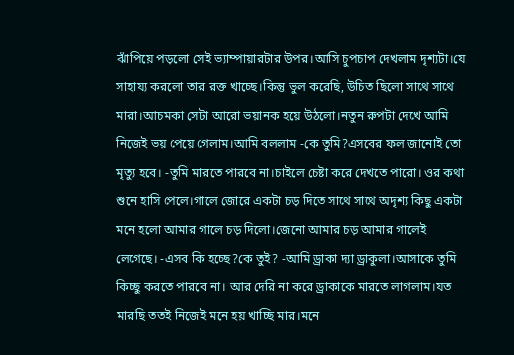ঝাঁপিয়ে পড়লো সেই ভ্যাম্পায়ারটার উপর।আসি চুপচাপ দেখলাম দৃশ্যটা।যে সাহায্য করলো তার রক্ত খাচ্ছে।কিন্তু ভুল করেছি, উচিত ছিলো সাথে সাথে মারা।আচমকা সেটা আরো ভয়ানক হয়ে উঠলো।নতুন রুপটা দেখে আমি নিজেই ভয় পেয়ে গেলাম।আমি বললাম -কে তুমি?এসবের ফল জানোই তো মৃত্যু হবে। -তুমি মারতে পারবে না।চাইলে চেষ্টা করে দেখতে পারো। ওর কথা শুনে হাসি পেলে।গালে জোরে একটা চড় দিতে সাথে সাথে অদৃশ্য কিছু একটা মনে হলো আমার গালে চড় দিলো।জেনো আমার চড় আমার গালেই লেগেছে। -এসব কি হচ্ছে?কে তুই? -আমি ড্রাকা দ্যা ড্রাকুলা।আসাকে তুমি কিচ্ছু করতে পারবে না। আর দেরি না করে ড্রাকাকে মারতে লাগলাম।যত মারছি ততই নিজেই মনে হয় খাচ্ছি মার।মনে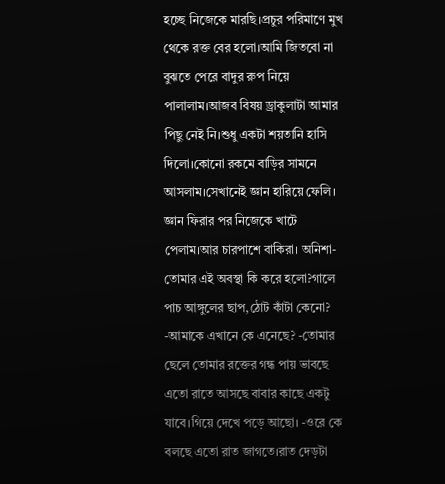হচ্ছে নিজেকে মারছি।প্রচুর পরিমাণে মুখ থেকে রক্ত বের হলো।আমি জিতবো না বুঝতে পেরে বাদুর রুপ নিয়ে পালালাম।আজব বিষয় ড্রাকুলাটা আমার পিছু নেই নি।শুধু একটা শয়তানি হাসি দিলো।কোনো রকমে বাড়ির সামনে আসলাম।সেখানেই জ্ঞান হারিয়ে ফেলি। জ্ঞান ফিরার পর নিজেকে খাটে পেলাম।আর চারপাশে বাকিরা। অনিশা-তোমার এই অবস্থা কি করে হলো?গালে পাচ আঙ্গুলের ছাপ,ঠোট কাঁটা কেনো? -আমাকে এখানে কে এনেছে? -তোমার ছেলে তোমার রক্তের গন্ধ পায় ভাবছে এতো রাতে আসছে বাবার কাছে একটু যাবে।গিয়ে দেখে পড়ে আছো। -ওরে কে বলছে এতো রাত জাগতে।রাত দেড়টা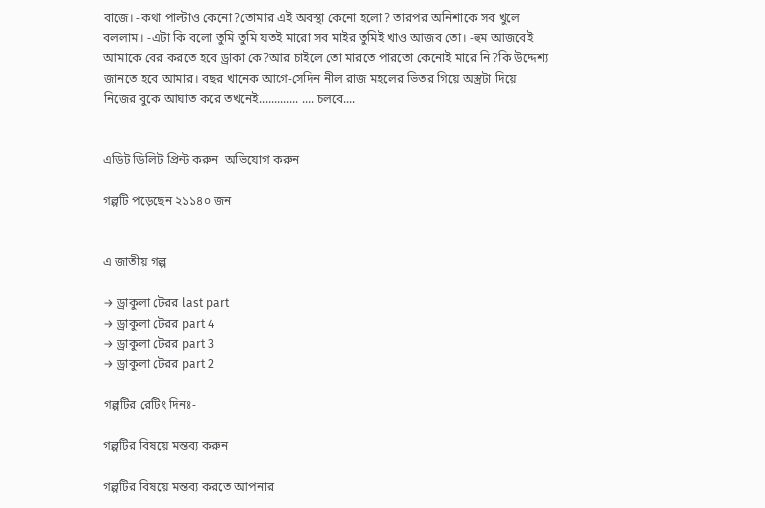বাজে। -কথা পাল্টাও কেনো?তোমার এই অবস্থা কেনো হলো? তারপর অনিশাকে সব খুলে বললাম। -এটা কি বলো তুমি তুমি যতই মারো সব মাইর তুমিই খাও আজব তো। -হুম আজবেই আমাকে বের করতে হবে ড্রাকা কে?আর চাইলে তো মারতে পারতো কেনোই মারে নি?কি উদ্দেশ্য জানতে হবে আমার। বছর খানেক আগে-সেদিন নীল রাজ মহলের ভিতর গিয়ে অস্ত্রটা দিয়ে নিজের বুকে আঘাত করে তখনেই............. .... চলবে....


এডিট ডিলিট প্রিন্ট করুন  অভিযোগ করুন

গল্পটি পড়েছেন ২১১৪০ জন


এ জাতীয় গল্প

→ ড্রাকুলা টেরর last part
→ ড্রাকুলা টেরর part 4
→ ড্রাকুলা টেরর part 3
→ ড্রাকুলা টেরর part 2

গল্পটির রেটিং দিনঃ-

গল্পটির বিষয়ে মন্তব্য করুন

গল্পটির বিষয়ে মন্তব্য করতে আপনার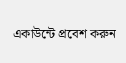একাউন্টে প্রবেশ করুন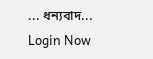... ধন্যবাদ... Login Now